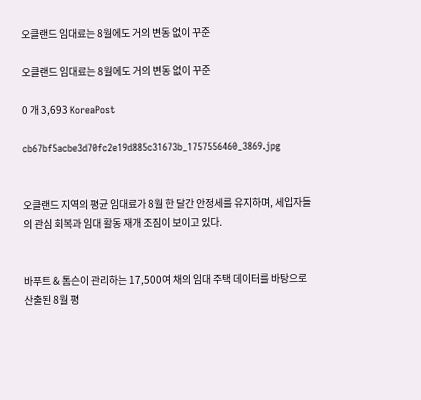오클랜드 임대료는 8월에도 거의 변동 없이 꾸준

오클랜드 임대료는 8월에도 거의 변동 없이 꾸준

0 개 3,693 KoreaPost

cb67bf5acbe3d70fc2e19d885c31673b_1757556460_3869.jpg


오클랜드 지역의 평균 임대료가 8월 한 달간 안정세를 유지하며, 세입자들의 관심 회복과 임대 활동 재개 조짐이 보이고 있다.


바푸트 & 톰슨이 관리하는 17,500여 채의 임대 주택 데이터를 바탕으로 산출된 8월 평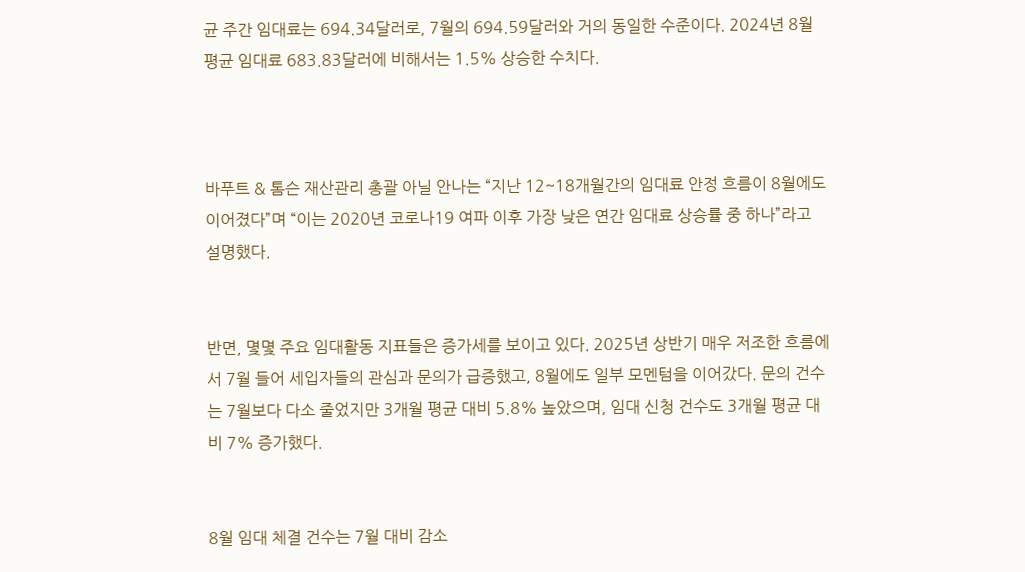균 주간 임대료는 694.34달러로, 7월의 694.59달러와 거의 동일한 수준이다. 2024년 8월 평균 임대료 683.83달러에 비해서는 1.5% 상승한 수치다.



바푸트 & 톰슨 재산관리 총괄 아닐 안나는 “지난 12~18개월간의 임대료 안정 흐름이 8월에도 이어졌다”며 “이는 2020년 코로나19 여파 이후 가장 낮은 연간 임대료 상승률 중 하나”라고 설명했다.


반면, 몇몇 주요 임대활동 지표들은 증가세를 보이고 있다. 2025년 상반기 매우 저조한 흐름에서 7월 들어 세입자들의 관심과 문의가 급증했고, 8월에도 일부 모멘텀을 이어갔다. 문의 건수는 7월보다 다소 줄었지만 3개월 평균 대비 5.8% 높았으며, 임대 신청 건수도 3개월 평균 대비 7% 증가했다.


8월 임대 체결 건수는 7월 대비 감소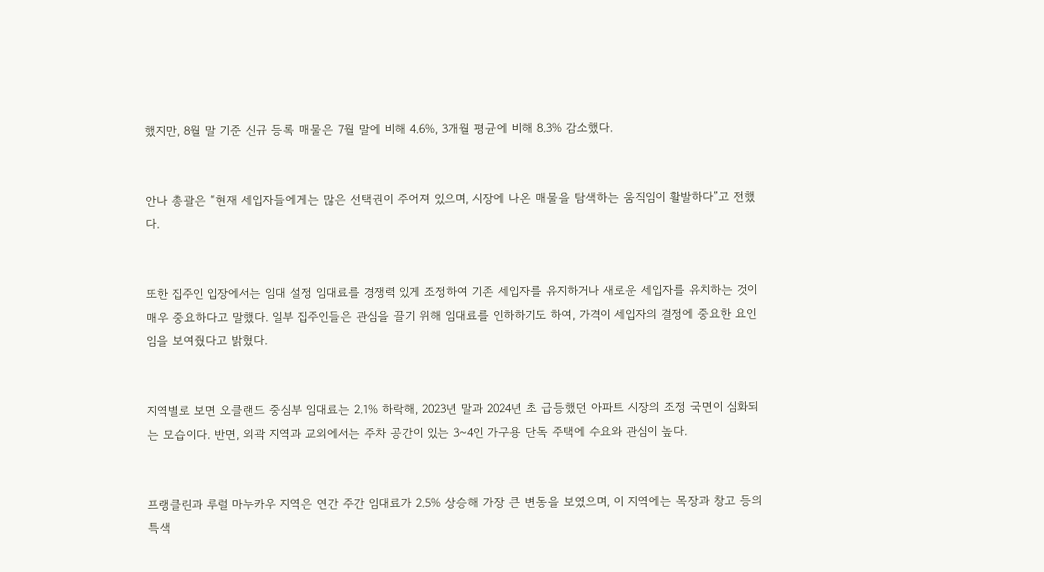했지만, 8월 말 기준 신규 등록 매물은 7월 말에 비해 4.6%, 3개월 평균에 비해 8.3% 감소했다.


안나 총괄은 “현재 세입자들에게는 많은 선택권이 주어져 있으며, 시장에 나온 매물을 탐색하는 움직임이 활발하다”고 전했다.


또한 집주인 입장에서는 임대 설정 임대료를 경쟁력 있게 조정하여 기존 세입자를 유지하거나 새로운 세입자를 유치하는 것이 매우 중요하다고 말했다. 일부 집주인들은 관심을 끌기 위해 임대료를 인하하기도 하여, 가격이 세입자의 결정에 중요한 요인임을 보여줬다고 밝혔다.


지역별로 보면 오클랜드 중심부 임대료는 2.1% 하락해, 2023년 말과 2024년 초 급등했던 아파트 시장의 조정 국면이 심화되는 모습이다. 반면, 외곽 지역과 교외에서는 주차 공간이 있는 3~4인 가구용 단독 주택에 수요와 관심이 높다.


프랭클린과 루럴 마누카우 지역은 연간 주간 임대료가 2.5% 상승해 가장 큰 변동을 보였으며, 이 지역에는 목장과 창고 등의 특색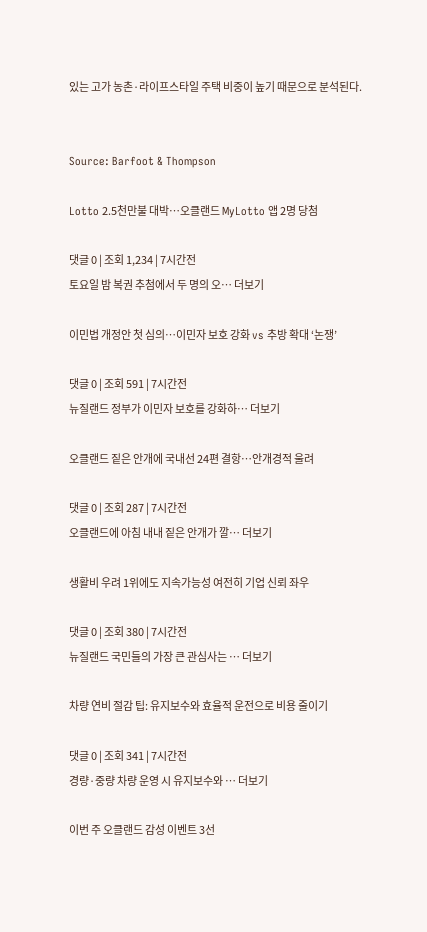있는 고가 농촌·라이프스타일 주택 비중이 높기 때문으로 분석된다.


Source: Barfoot & Thompson

Lotto 2.5천만불 대박…오클랜드 MyLotto 앱 2명 당첨

댓글 0 | 조회 1,234 | 7시간전
토요일 밤 복권 추첨에서 두 명의 오… 더보기

이민법 개정안 첫 심의…이민자 보호 강화 vs 추방 확대 ‘논쟁’

댓글 0 | 조회 591 | 7시간전
뉴질랜드 정부가 이민자 보호를 강화하… 더보기

오클랜드 짙은 안개에 국내선 24편 결항…안개경적 울려

댓글 0 | 조회 287 | 7시간전
오클랜드에 아침 내내 짙은 안개가 깔… 더보기

생활비 우려 1위에도 지속가능성 여전히 기업 신뢰 좌우

댓글 0 | 조회 380 | 7시간전
뉴질랜드 국민들의 가장 큰 관심사는 … 더보기

차량 연비 절감 팁: 유지보수와 효율적 운전으로 비용 줄이기

댓글 0 | 조회 341 | 7시간전
경량·중량 차량 운영 시 유지보수와 … 더보기

이번 주 오클랜드 감성 이벤트 3선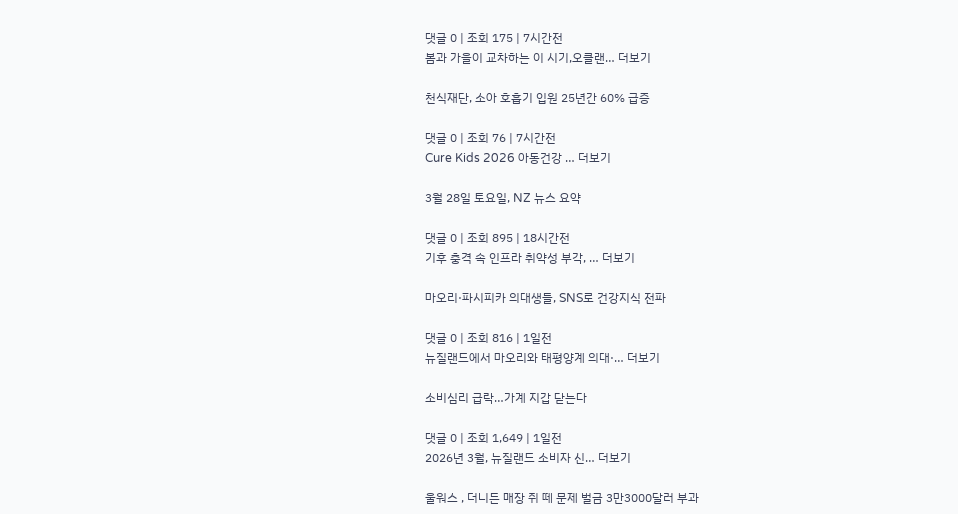댓글 0 | 조회 175 | 7시간전
봄과 가을이 교차하는 이 시기,오클랜… 더보기

천식재단, 소아 호흡기 입원 25년간 60% 급증

댓글 0 | 조회 76 | 7시간전
Cure Kids 2026 아동건강 … 더보기

3월 28일 토요일, NZ 뉴스 요약

댓글 0 | 조회 895 | 18시간전
기후 충격 속 인프라 취약성 부각, … 더보기

마오리·파시피카 의대생들, SNS로 건강지식 전파

댓글 0 | 조회 816 | 1일전
뉴질랜드에서 마오리와 태평양계 의대·… 더보기

소비심리 급락…가계 지갑 닫는다

댓글 0 | 조회 1,649 | 1일전
2026년 3월, 뉴질랜드 소비자 신… 더보기

울워스 , 더니든 매장 쥐 떼 문제 벌금 3만3000달러 부과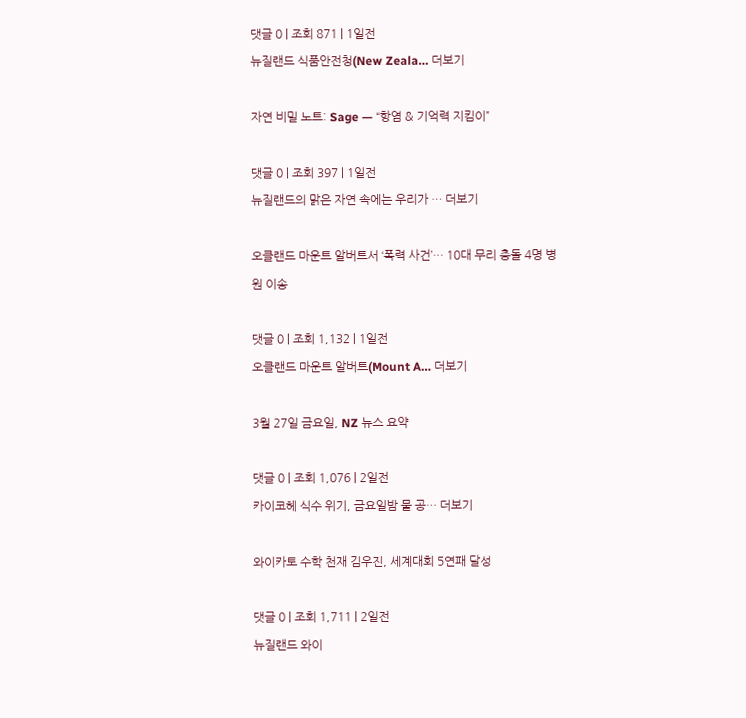댓글 0 | 조회 871 | 1일전
뉴질랜드 식품안전청(New Zeala… 더보기

자연 비밀 노트: Sage — “항염 & 기억력 지킴이”

댓글 0 | 조회 397 | 1일전
뉴질랜드의 맑은 자연 속에는 우리가 … 더보기

오클랜드 마운트 알버트서 ‘폭력 사건’… 10대 무리 충돌 4명 병원 이송

댓글 0 | 조회 1,132 | 1일전
오클랜드 마운트 알버트(Mount A… 더보기

3월 27일 금요일, NZ 뉴스 요약

댓글 0 | 조회 1,076 | 2일전
카이코헤 식수 위기, 금요일밤 물 공… 더보기

와이카토 수학 천재 김우진, 세계대회 5연패 달성

댓글 0 | 조회 1,711 | 2일전
뉴질랜드 와이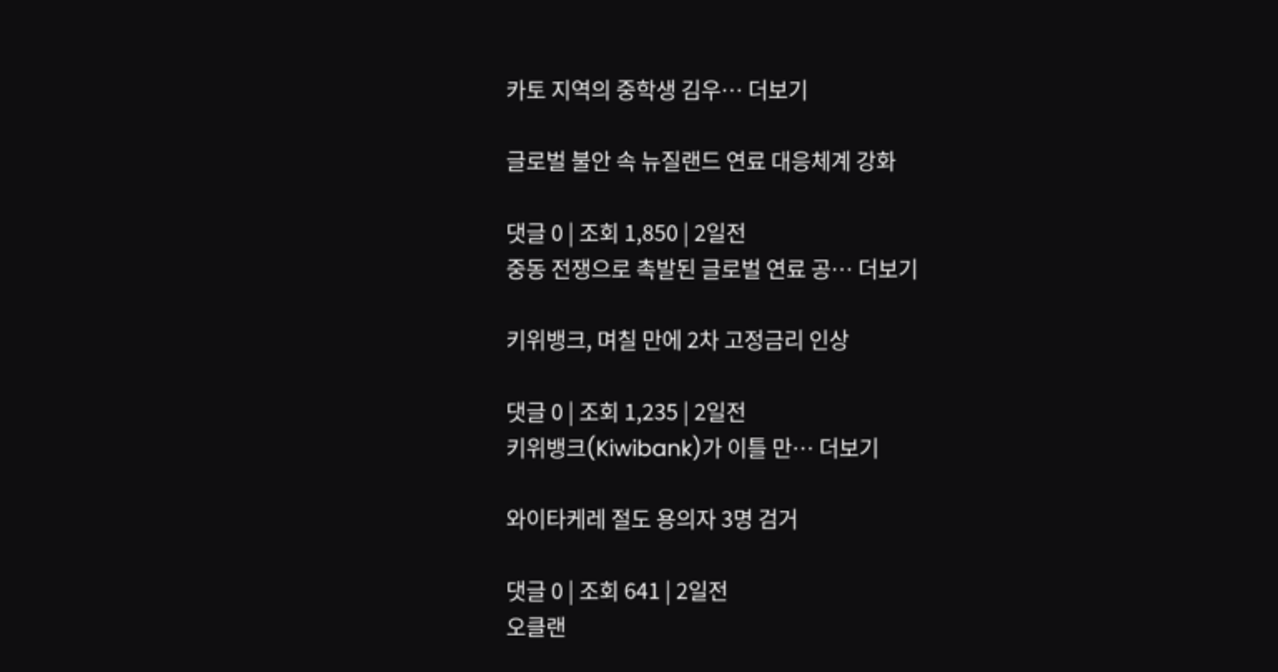카토 지역의 중학생 김우… 더보기

글로벌 불안 속 뉴질랜드 연료 대응체계 강화

댓글 0 | 조회 1,850 | 2일전
중동 전쟁으로 촉발된 글로벌 연료 공… 더보기

키위뱅크, 며칠 만에 2차 고정금리 인상

댓글 0 | 조회 1,235 | 2일전
키위뱅크(Kiwibank)가 이틀 만… 더보기

와이타케레 절도 용의자 3명 검거

댓글 0 | 조회 641 | 2일전
오클랜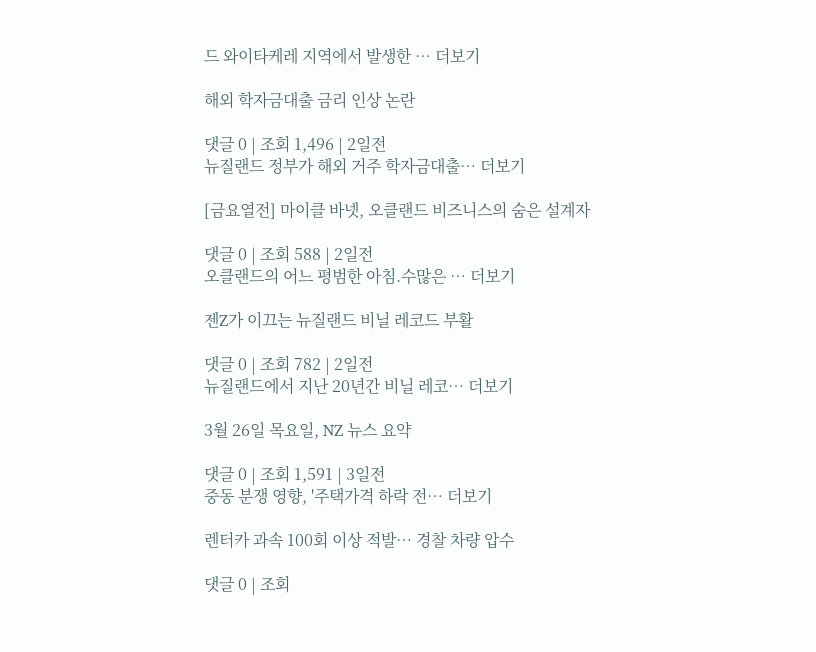드 와이타케레 지역에서 발생한 … 더보기

해외 학자금대출 금리 인상 논란

댓글 0 | 조회 1,496 | 2일전
뉴질랜드 정부가 해외 거주 학자금대출… 더보기

[금요열전] 마이클 바넷, 오클랜드 비즈니스의 숨은 설계자

댓글 0 | 조회 588 | 2일전
오클랜드의 어느 평범한 아침.수많은 … 더보기

젠Z가 이끄는 뉴질랜드 비닐 레코드 부활

댓글 0 | 조회 782 | 2일전
뉴질랜드에서 지난 20년간 비닐 레코… 더보기

3월 26일 목요일, NZ 뉴스 요약

댓글 0 | 조회 1,591 | 3일전
중동 분쟁 영향, '주택가격 하락 전… 더보기

렌터카 과속 100회 이상 적발… 경찰 차량 압수

댓글 0 | 조회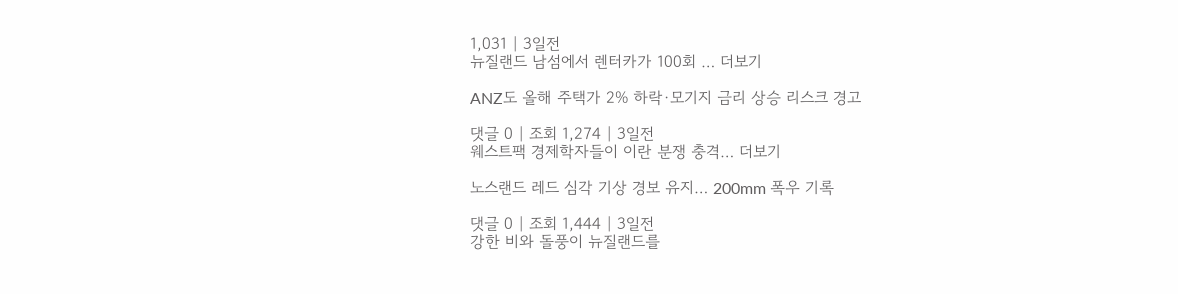1,031 | 3일전
뉴질랜드 남섬에서 렌터카가 100회 … 더보기

ANZ도 올해 주택가 2% 하락·모기지 금리 상승 리스크 경고

댓글 0 | 조회 1,274 | 3일전
웨스트팩 경제학자들이 이란 분쟁 충격… 더보기

노스랜드 레드 심각 기상 경보 유지… 200mm 폭우 기록

댓글 0 | 조회 1,444 | 3일전
강한 비와 돌풍이 뉴질랜드를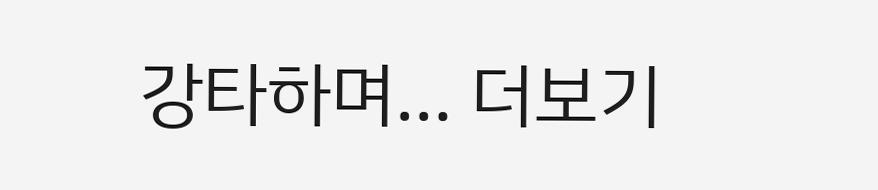강타하며… 더보기